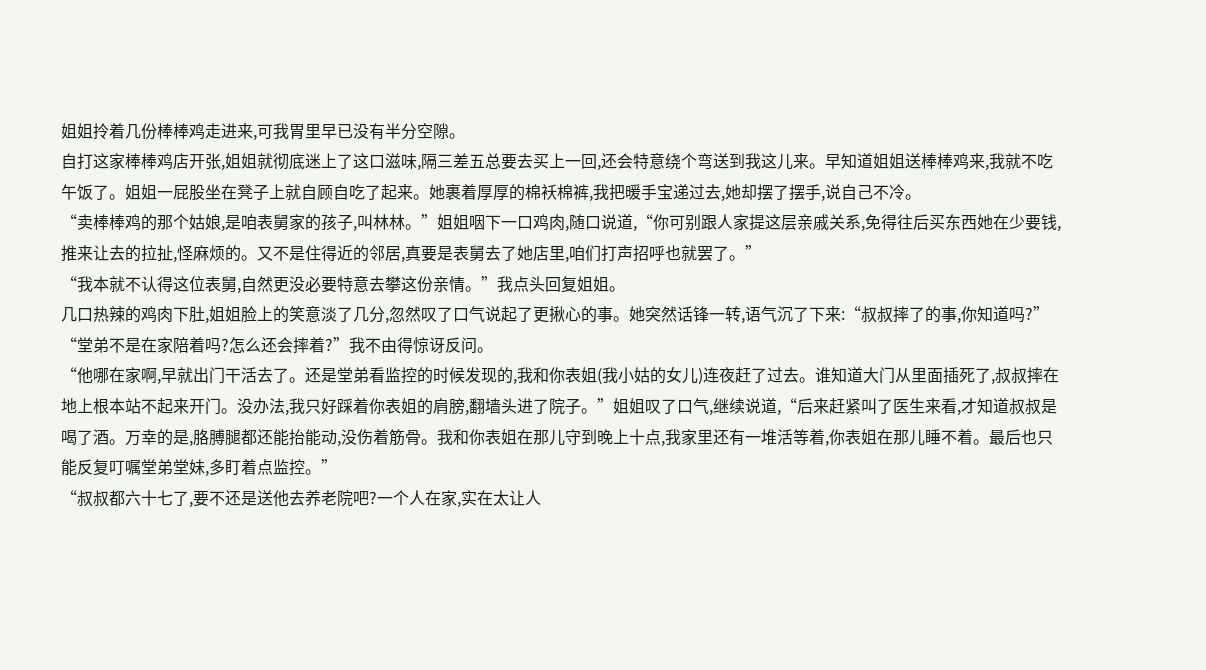姐姐拎着几份棒棒鸡走进来,可我胃里早已没有半分空隙。
自打这家棒棒鸡店开张,姐姐就彻底迷上了这口滋味,隔三差五总要去买上一回,还会特意绕个弯送到我这儿来。早知道姐姐送棒棒鸡来,我就不吃午饭了。姐姐一屁股坐在凳子上就自顾自吃了起来。她裹着厚厚的棉袄棉裤,我把暖手宝递过去,她却摆了摆手,说自己不冷。
“卖棒棒鸡的那个姑娘,是咱表舅家的孩子,叫林林。”姐姐咽下一口鸡肉,随口说道,“你可别跟人家提这层亲戚关系,免得往后买东西她在少要钱,推来让去的拉扯,怪麻烦的。又不是住得近的邻居,真要是表舅去了她店里,咱们打声招呼也就罢了。”
“我本就不认得这位表舅,自然更没必要特意去攀这份亲情。”我点头回复姐姐。
几口热辣的鸡肉下肚,姐姐脸上的笑意淡了几分,忽然叹了口气说起了更揪心的事。她突然话锋一转,语气沉了下来:“叔叔摔了的事,你知道吗?”
“堂弟不是在家陪着吗?怎么还会摔着?”我不由得惊讶反问。
“他哪在家啊,早就出门干活去了。还是堂弟看监控的时候发现的,我和你表姐(我小姑的女儿)连夜赶了过去。谁知道大门从里面插死了,叔叔摔在地上根本站不起来开门。没办法,我只好踩着你表姐的肩膀,翻墙头进了院子。”姐姐叹了口气,继续说道,“后来赶紧叫了医生来看,才知道叔叔是喝了酒。万幸的是,胳膊腿都还能抬能动,没伤着筋骨。我和你表姐在那儿守到晚上十点,我家里还有一堆活等着,你表姐在那儿睡不着。最后也只能反复叮嘱堂弟堂妹,多盯着点监控。”
“叔叔都六十七了,要不还是送他去养老院吧?一个人在家,实在太让人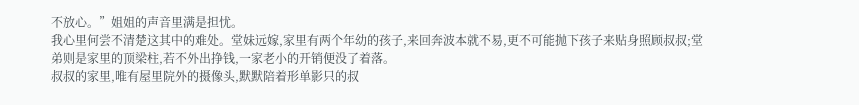不放心。”姐姐的声音里满是担忧。
我心里何尝不清楚这其中的难处。堂妹远嫁,家里有两个年幼的孩子,来回奔波本就不易,更不可能抛下孩子来贴身照顾叔叔;堂弟则是家里的顶梁柱,若不外出挣钱,一家老小的开销便没了着落。
叔叔的家里,唯有屋里院外的摄像头,默默陪着形单影只的叔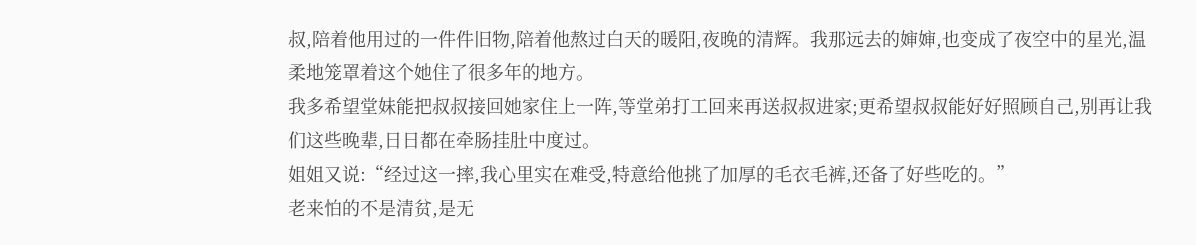叔,陪着他用过的一件件旧物,陪着他熬过白天的暖阳,夜晚的清辉。我那远去的婶婶,也变成了夜空中的星光,温柔地笼罩着这个她住了很多年的地方。
我多希望堂妹能把叔叔接回她家住上一阵,等堂弟打工回来再送叔叔进家;更希望叔叔能好好照顾自己,别再让我们这些晚辈,日日都在牵肠挂肚中度过。
姐姐又说:“经过这一摔,我心里实在难受,特意给他挑了加厚的毛衣毛裤,还备了好些吃的。”
老来怕的不是清贫,是无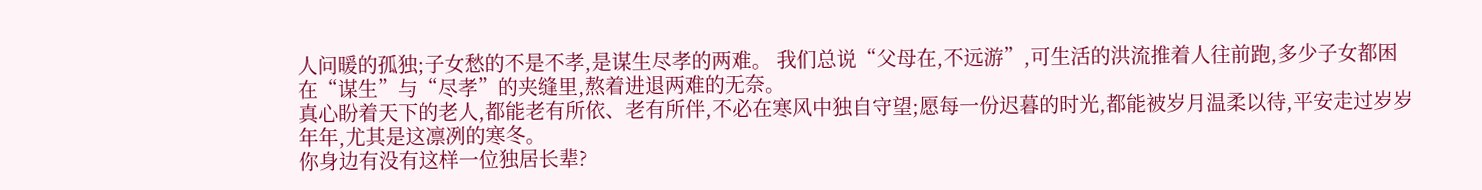人问暖的孤独;子女愁的不是不孝,是谋生尽孝的两难。 我们总说“父母在,不远游”,可生活的洪流推着人往前跑,多少子女都困在“谋生”与“尽孝”的夹缝里,熬着进退两难的无奈。
真心盼着天下的老人,都能老有所依、老有所伴,不必在寒风中独自守望;愿每一份迟暮的时光,都能被岁月温柔以待,平安走过岁岁年年,尤其是这凛冽的寒冬。
你身边有没有这样一位独居长辈?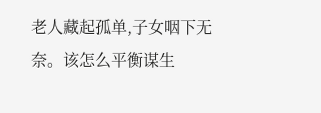老人藏起孤单,子女咽下无奈。该怎么平衡谋生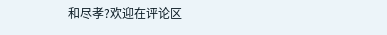和尽孝?欢迎在评论区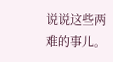说说这些两难的事儿。